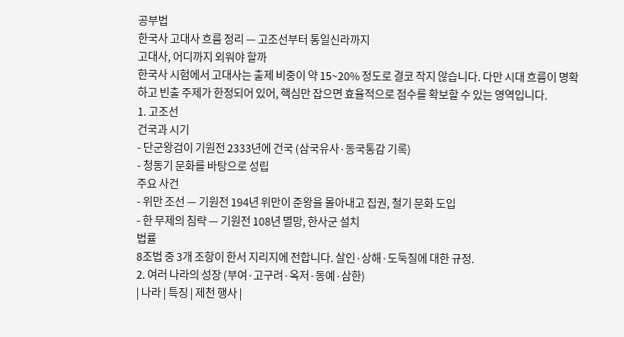공부법
한국사 고대사 흐름 정리 — 고조선부터 통일신라까지
고대사, 어디까지 외워야 할까
한국사 시험에서 고대사는 출제 비중이 약 15~20% 정도로 결코 작지 않습니다. 다만 시대 흐름이 명확하고 빈출 주제가 한정되어 있어, 핵심만 잡으면 효율적으로 점수를 확보할 수 있는 영역입니다.
1. 고조선
건국과 시기
- 단군왕검이 기원전 2333년에 건국 (삼국유사·동국통감 기록)
- 청동기 문화를 바탕으로 성립
주요 사건
- 위만 조선 — 기원전 194년 위만이 준왕을 몰아내고 집권, 철기 문화 도입
- 한 무제의 침략 — 기원전 108년 멸망, 한사군 설치
법률
8조법 중 3개 조항이 한서 지리지에 전합니다. 살인·상해·도둑질에 대한 규정.
2. 여러 나라의 성장 (부여·고구려·옥저·동예·삼한)
| 나라 | 특징 | 제천 행사 |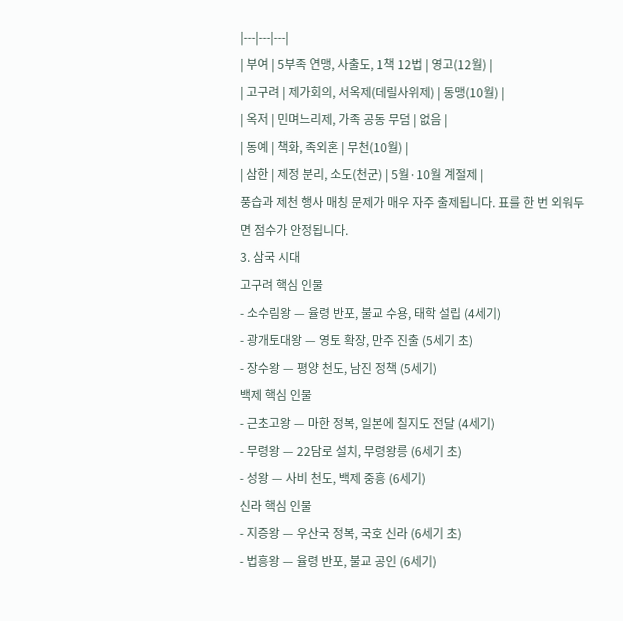|---|---|---|
| 부여 | 5부족 연맹, 사출도, 1책 12법 | 영고(12월) |
| 고구려 | 제가회의, 서옥제(데릴사위제) | 동맹(10월) |
| 옥저 | 민며느리제, 가족 공동 무덤 | 없음 |
| 동예 | 책화, 족외혼 | 무천(10월) |
| 삼한 | 제정 분리, 소도(천군) | 5월·10월 계절제 |
풍습과 제천 행사 매칭 문제가 매우 자주 출제됩니다. 표를 한 번 외워두면 점수가 안정됩니다.
3. 삼국 시대
고구려 핵심 인물
- 소수림왕 — 율령 반포, 불교 수용, 태학 설립 (4세기)
- 광개토대왕 — 영토 확장, 만주 진출 (5세기 초)
- 장수왕 — 평양 천도, 남진 정책 (5세기)
백제 핵심 인물
- 근초고왕 — 마한 정복, 일본에 칠지도 전달 (4세기)
- 무령왕 — 22담로 설치, 무령왕릉 (6세기 초)
- 성왕 — 사비 천도, 백제 중흥 (6세기)
신라 핵심 인물
- 지증왕 — 우산국 정복, 국호 신라 (6세기 초)
- 법흥왕 — 율령 반포, 불교 공인 (6세기)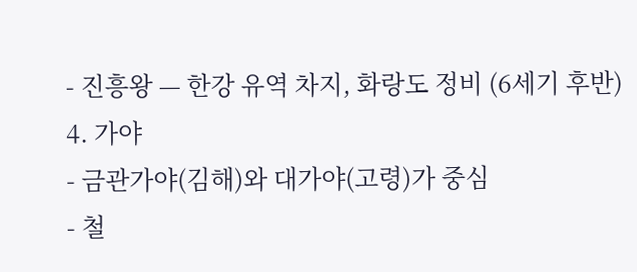- 진흥왕 — 한강 유역 차지, 화랑도 정비 (6세기 후반)
4. 가야
- 금관가야(김해)와 대가야(고령)가 중심
- 철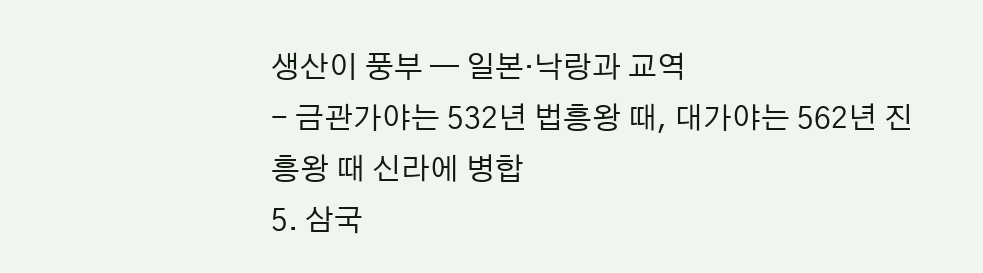생산이 풍부 — 일본·낙랑과 교역
- 금관가야는 532년 법흥왕 때, 대가야는 562년 진흥왕 때 신라에 병합
5. 삼국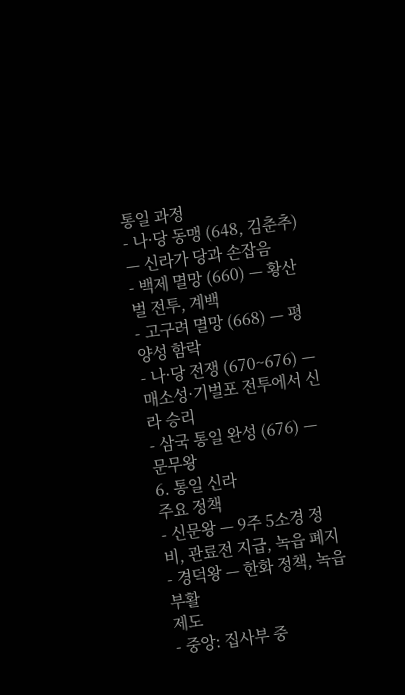통일 과정
- 나·당 동맹 (648, 김춘추) — 신라가 당과 손잡음
- 백제 멸망 (660) — 황산벌 전투, 계백
- 고구려 멸망 (668) — 평양성 함락
- 나·당 전쟁 (670~676) — 매소성·기벌포 전투에서 신라 승리
- 삼국 통일 완성 (676) — 문무왕
6. 통일 신라
주요 정책
- 신문왕 — 9주 5소경 정비, 관료전 지급, 녹읍 폐지
- 경덕왕 — 한화 정책, 녹읍 부활
제도
- 중앙: 집사부 중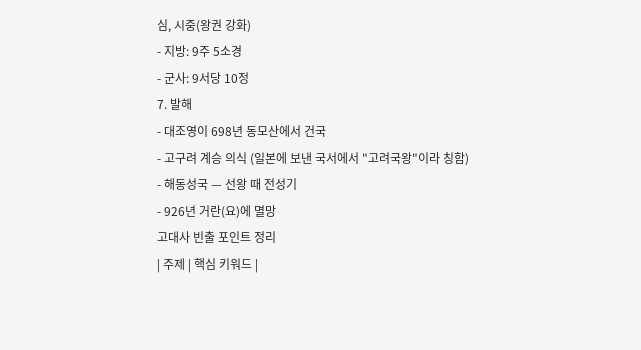심, 시중(왕권 강화)
- 지방: 9주 5소경
- 군사: 9서당 10정
7. 발해
- 대조영이 698년 동모산에서 건국
- 고구려 계승 의식 (일본에 보낸 국서에서 "고려국왕"이라 칭함)
- 해동성국 — 선왕 때 전성기
- 926년 거란(요)에 멸망
고대사 빈출 포인트 정리
| 주제 | 핵심 키워드 |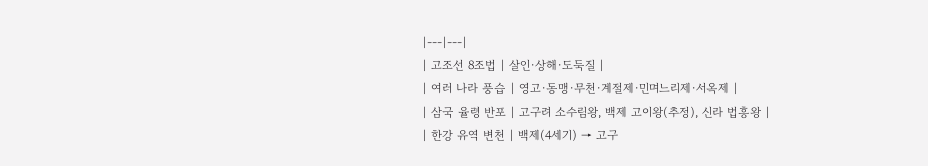|---|---|
| 고조선 8조법 | 살인·상해·도둑질 |
| 여러 나라 풍습 | 영고·동맹·무천·계절제·민며느리제·서옥제 |
| 삼국 율령 반포 | 고구려 소수림왕, 백제 고이왕(추정), 신라 법흥왕 |
| 한강 유역 변천 | 백제(4세기) → 고구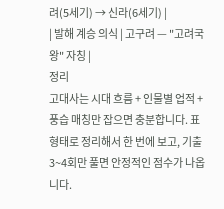려(5세기) → 신라(6세기) |
| 발해 계승 의식 | 고구려 — "고려국왕" 자칭 |
정리
고대사는 시대 흐름 + 인물별 업적 + 풍습 매칭만 잡으면 충분합니다. 표 형태로 정리해서 한 번에 보고, 기출 3~4회만 풀면 안정적인 점수가 나옵니다.